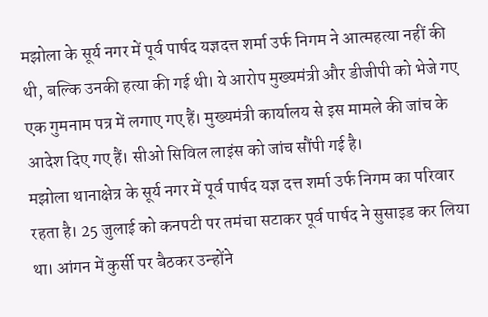मझोला के सूर्य नगर में पूर्व पार्षद यज्ञदत्त शर्मा उर्फ निगम ने आत्महत्या नहीं की थी, बल्कि उनकी हत्या की गई थी। ये आरोप मुख्यमंत्री और डीजीपी को भेजे गए एक गुमनाम पत्र में लगाए गए हैं। मुख्यमंत्री कार्यालय से इस मामले की जांच के आदेश दिए गए हैं। सीओ सिविल लाइंस को जांच सौंपी गई है।
मझोला थानाक्षेत्र के सूर्य नगर में पूर्व पार्षद यज्ञ दत्त शर्मा उर्फ निगम का परिवार रहता है। 25 जुलाई को कनपटी पर तमंचा सटाकर पूर्व पार्षद ने सुसाइड कर लिया था। आंगन में कुर्सी पर बैठकर उन्होंने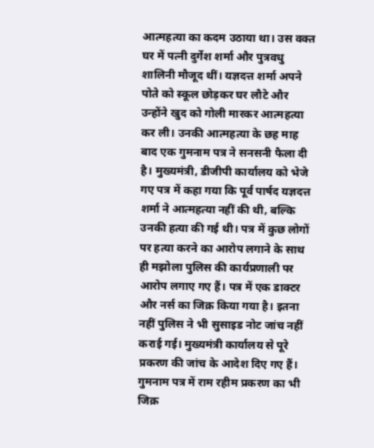आत्महत्या का कदम उठाया था। उस वक्त घर में पत्नी दुर्गेश शर्मा और पुत्रवधु शालिनी मौजूद थीं। यज्ञदत्त शर्मा अपने पोते को स्कूल छोड़कर घर लौटे और उन्होंने खुद को गोली मारकर आत्महत्या कर ली। उनकी आत्महत्या के छह माह बाद एक गुमनाम पत्र ने सनसनी फैला दी है। मुख्यमंत्री, डीजीपी कार्यालय को भेजे गए पत्र में कहा गया कि पूर्व पार्षद यज्ञदत्त शर्मा ने आत्महत्या नहीं की थी, बल्कि उनकी हत्या की गई थी। पत्र में कुछ लोगों पर हत्या करने का आरोप लगाने के साथ ही मझोला पुलिस की कार्यप्रणाली पर आरोप लगाए गए हैं। पत्र में एक डाक्टर और नर्स का जिक्र किया गया है। इतना नहीं पुलिस ने भी सुसाइड नोट जांच नहीं कराई गई। मुख्यमंत्री कार्यालय से पूरे प्रकरण की जांच के आदेश दिए गए हैं। गुमनाम पत्र में राम रहीम प्रकरण का भी जिक्र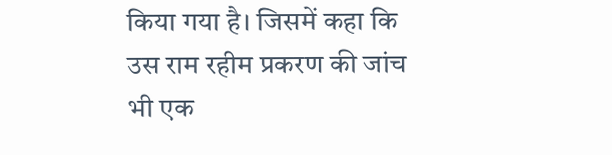किया गया है। जिसमें कहा कि उस राम रहीम प्रकरण की जांच भी एक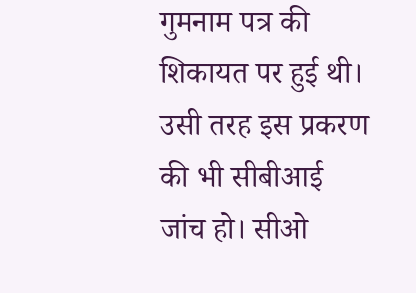गुमनाम पत्र की शिकायत पर हुई थी। उसी तरह इस प्रकरण की भी सीबीआई जांच हो। सीओ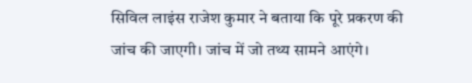सिविल लाइंस राजेश कुमार ने बताया कि पूरे प्रकरण की जांच की जाएगी। जांच में जो तथ्य सामने आएंगे।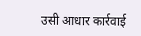उसी आधार कार्रवाई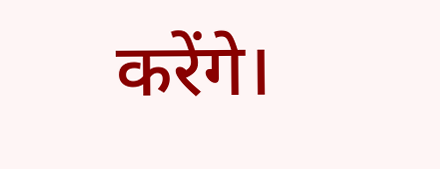करेंगे।